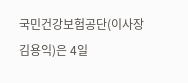국민건강보험공단(이사장 김용익)은 4일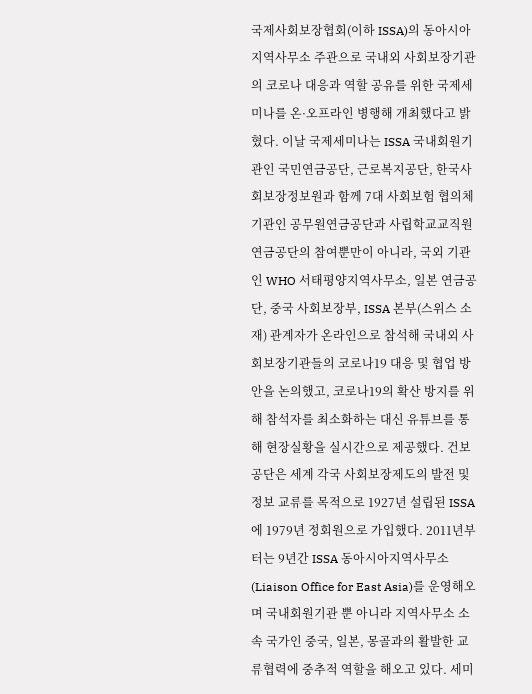국제사회보장협회(이하 ISSA)의 동아시아지역사무소 주관으로 국내외 사회보장기관의 코로나 대응과 역할 공유를 위한 국제세미나를 온·오프라인 병행해 개최했다고 밝혔다. 이날 국제세미나는 ISSA 국내회원기관인 국민연금공단, 근로복지공단, 한국사회보장정보원과 함께 7대 사회보험 협의체 기관인 공무원연금공단과 사립학교교직원연금공단의 참여뿐만이 아니라, 국외 기관인 WHO 서태평양지역사무소, 일본 연금공단, 중국 사회보장부, ISSA 본부(스위스 소재) 관계자가 온라인으로 참석해 국내외 사회보장기관들의 코로나19 대응 및 협업 방안을 논의했고, 코로나19의 확산 방지를 위해 참석자를 최소화하는 대신 유튜브를 통해 현장실황을 실시간으로 제공했다. 건보공단은 세계 각국 사회보장제도의 발전 및 정보 교류를 목적으로 1927년 설립된 ISSA에 1979년 정회원으로 가입했다. 2011년부터는 9년간 ISSA 동아시아지역사무소(Liaison Office for East Asia)를 운영해오며 국내회원기관 뿐 아니라 지역사무소 소속 국가인 중국, 일본, 몽골과의 활발한 교류협력에 중추적 역할을 해오고 있다. 세미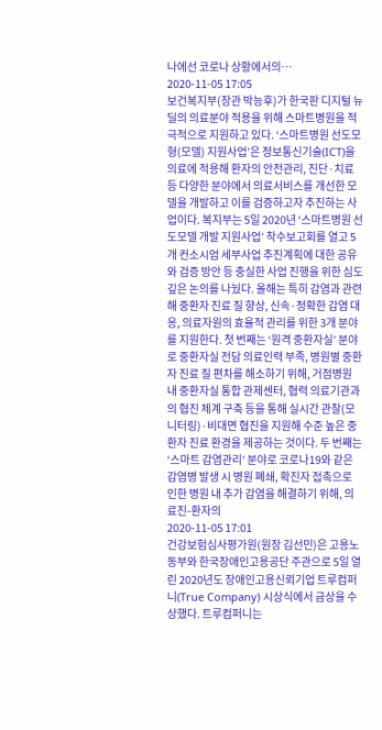나에선 코로나 상황에서의…
2020-11-05 17:05
보건복지부(장관 박능후)가 한국판 디지털 뉴딜의 의료분야 적용을 위해 스마트병원을 적극적으로 지원하고 있다. ‘스마트병원 선도모형(모델) 지원사업’은 정보통신기술(ICT)을 의료에 적용해 환자의 안전관리, 진단·치료 등 다양한 분야에서 의료서비스를 개선한 모델을 개발하고 이를 검증하고자 추진하는 사업이다. 복지부는 5일 2020년 ‘스마트병원 선도모델 개발 지원사업’ 착수보고회를 열고 5개 컨소시엄 세부사업 추진계획에 대한 공유와 검증 방안 등 충실한 사업 진행을 위한 심도 깊은 논의를 나눴다. 올해는 특히 감염과 관련해 중환자 진료 질 향상, 신속·정확한 감염 대응, 의료자원의 효율적 관리를 위한 3개 분야를 지원한다. 첫 번째는 ‘원격 중환자실’ 분야로 중환자실 전담 의료인력 부족, 병원별 중환자 진료 질 편차를 해소하기 위해, 거점병원 내 중환자실 통합 관제센터, 협력 의료기관과의 협진 체계 구축 등을 통해 실시간 관찰(모니터링)·비대면 협진을 지원해 수준 높은 중환자 진료 환경을 제공하는 것이다. 두 번째는 ‘스마트 감염관리’ 분야로 코로나19와 같은 감염병 발생 시 병원 폐쇄, 확진자 접촉으로 인한 병원 내 추가 감염을 해결하기 위해, 의료진-환자의
2020-11-05 17:01
건강보험심사평가원(원장 김선민)은 고용노동부와 한국장애인고용공단 주관으로 5일 열린 2020년도 장애인고용신뢰기업 트루컴퍼니(True Company) 시상식에서 금상을 수상했다. 트루컴퍼니는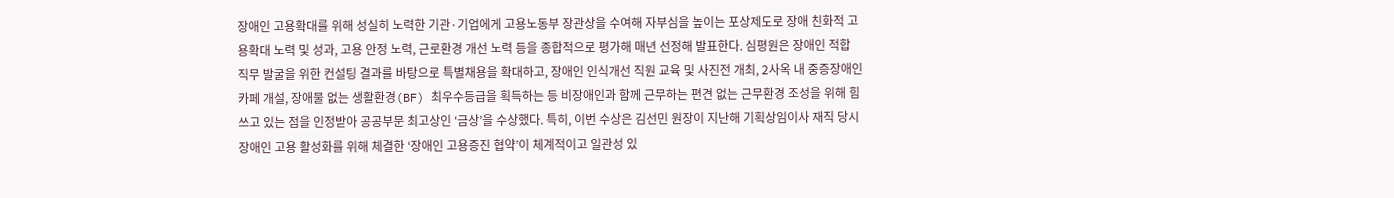장애인 고용확대를 위해 성실히 노력한 기관·기업에게 고용노동부 장관상을 수여해 자부심을 높이는 포상제도로 장애 친화적 고용확대 노력 및 성과, 고용 안정 노력, 근로환경 개선 노력 등을 종합적으로 평가해 매년 선정해 발표한다. 심평원은 장애인 적합 직무 발굴을 위한 컨설팅 결과를 바탕으로 특별채용을 확대하고, 장애인 인식개선 직원 교육 및 사진전 개최, 2사옥 내 중증장애인 카페 개설, 장애물 없는 생활환경(BF) 최우수등급을 획득하는 등 비장애인과 함께 근무하는 편견 없는 근무환경 조성을 위해 힘쓰고 있는 점을 인정받아 공공부문 최고상인 ‘금상’을 수상했다. 특히, 이번 수상은 김선민 원장이 지난해 기획상임이사 재직 당시 장애인 고용 활성화를 위해 체결한 ‘장애인 고용증진 협약’이 체계적이고 일관성 있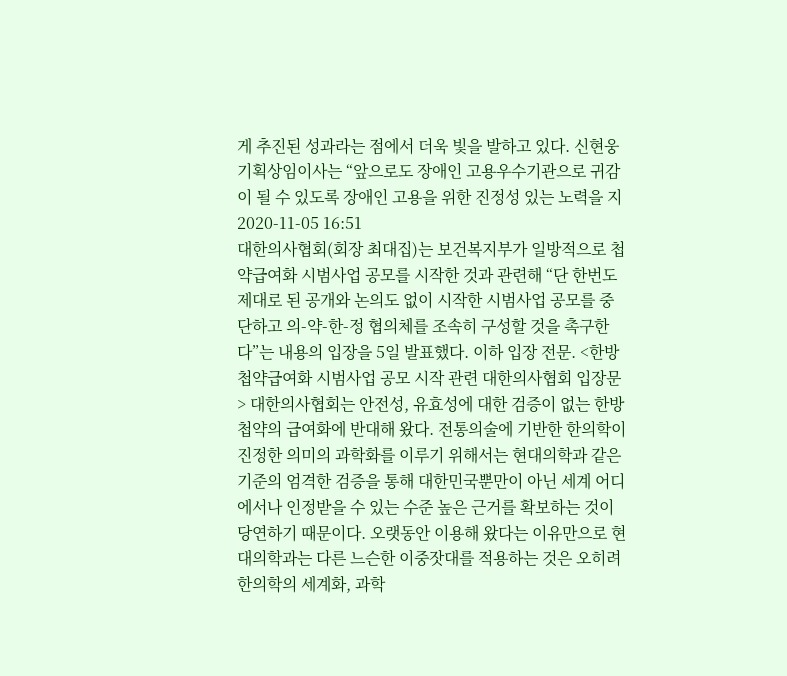게 추진된 성과라는 점에서 더욱 빛을 발하고 있다. 신현웅 기획상임이사는 “앞으로도 장애인 고용우수기관으로 귀감이 될 수 있도록 장애인 고용을 위한 진정성 있는 노력을 지
2020-11-05 16:51
대한의사협회(회장 최대집)는 보건복지부가 일방적으로 첩약급여화 시범사업 공모를 시작한 것과 관련해 “단 한번도 제대로 된 공개와 논의도 없이 시작한 시범사업 공모를 중단하고 의-약-한-정 협의체를 조속히 구성할 것을 촉구한다”는 내용의 입장을 5일 발표했다. 이하 입장 전문. <한방 첩약급여화 시범사업 공모 시작 관련 대한의사협회 입장문> 대한의사협회는 안전성, 유효성에 대한 검증이 없는 한방 첩약의 급여화에 반대해 왔다. 전통의술에 기반한 한의학이 진정한 의미의 과학화를 이루기 위해서는 현대의학과 같은 기준의 엄격한 검증을 통해 대한민국뿐만이 아닌 세계 어디에서나 인정받을 수 있는 수준 높은 근거를 확보하는 것이 당연하기 때문이다. 오랫동안 이용해 왔다는 이유만으로 현대의학과는 다른 느슨한 이중잣대를 적용하는 것은 오히려 한의학의 세계화, 과학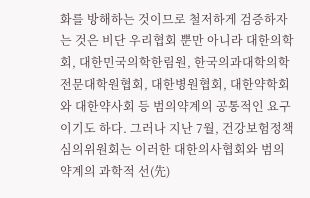화를 방해하는 것이므로 철저하게 검증하자는 것은 비단 우리협회 뿐만 아니라 대한의학회, 대한민국의학한림원, 한국의과대학의학전문대학원협회, 대한병원협회, 대한약학회와 대한약사회 등 범의약계의 공통적인 요구이기도 하다. 그러나 지난 7월, 건강보험정책심의위원회는 이러한 대한의사협회와 범의약계의 과학적 선(先)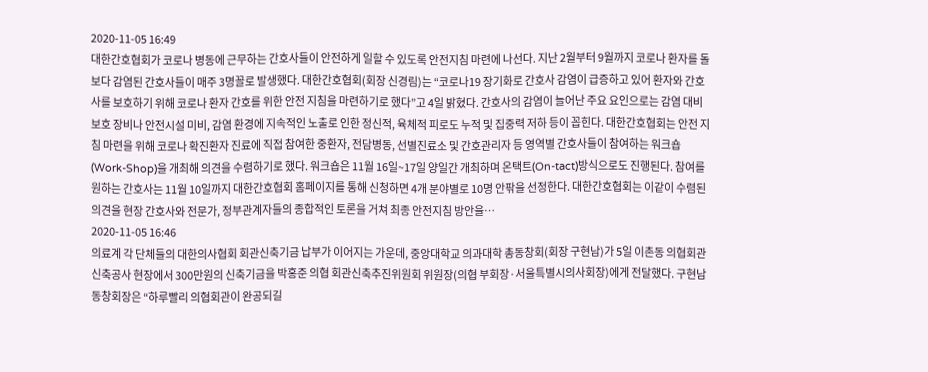2020-11-05 16:49
대한간호협회가 코로나 병동에 근무하는 간호사들이 안전하게 일할 수 있도록 안전지침 마련에 나선다. 지난 2월부터 9월까지 코로나 환자를 돌보다 감염된 간호사들이 매주 3명꼴로 발생했다. 대한간호협회(회장 신경림)는 “코로나19 장기화로 간호사 감염이 급증하고 있어 환자와 간호사를 보호하기 위해 코로나 환자 간호를 위한 안전 지침을 마련하기로 했다”고 4일 밝혔다. 간호사의 감염이 늘어난 주요 요인으로는 감염 대비 보호 장비나 안전시설 미비, 감염 환경에 지속적인 노출로 인한 정신적, 육체적 피로도 누적 및 집중력 저하 등이 꼽힌다. 대한간호협회는 안전 지침 마련을 위해 코로나 확진환자 진료에 직접 참여한 중환자, 전담병동, 선별진료소 및 간호관리자 등 영역별 간호사들이 참여하는 워크숍(Work-Shop)을 개최해 의견을 수렴하기로 했다. 워크숍은 11월 16일~17일 양일간 개최하며 온택트(On-tact)방식으로도 진행된다. 참여를 원하는 간호사는 11월 10일까지 대한간호협회 홈페이지를 통해 신청하면 4개 분야별로 10명 안팎을 선정한다. 대한간호협회는 이같이 수렴된 의견을 현장 간호사와 전문가, 정부관계자들의 종합적인 토론을 거쳐 최종 안전지침 방안을…
2020-11-05 16:46
의료계 각 단체들의 대한의사협회 회관신축기금 납부가 이어지는 가운데, 중앙대학교 의과대학 총동창회(회장 구현남)가 5일 이촌동 의협회관 신축공사 현장에서 300만원의 신축기금을 박홍준 의협 회관신축추진위원회 위원장(의협 부회장·서울특별시의사회장)에게 전달했다. 구현남 동창회장은 “하루빨리 의협회관이 완공되길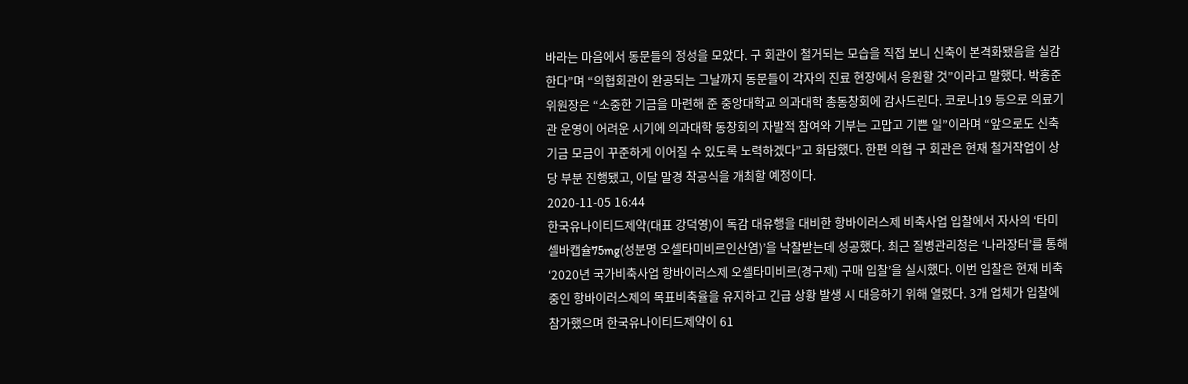바라는 마음에서 동문들의 정성을 모았다. 구 회관이 철거되는 모습을 직접 보니 신축이 본격화됐음을 실감한다”며 “의협회관이 완공되는 그날까지 동문들이 각자의 진료 현장에서 응원할 것”이라고 말했다. 박홍준 위원장은 “소중한 기금을 마련해 준 중앙대학교 의과대학 총동창회에 감사드린다. 코로나19 등으로 의료기관 운영이 어려운 시기에 의과대학 동창회의 자발적 참여와 기부는 고맙고 기쁜 일”이라며 “앞으로도 신축기금 모금이 꾸준하게 이어질 수 있도록 노력하겠다”고 화답했다. 한편 의협 구 회관은 현재 철거작업이 상당 부분 진행됐고, 이달 말경 착공식을 개최할 예정이다.
2020-11-05 16:44
한국유나이티드제약(대표 강덕영)이 독감 대유행을 대비한 항바이러스제 비축사업 입찰에서 자사의 ‘타미셀바캡슐75mg(성분명 오셀타미비르인산염)’을 낙찰받는데 성공했다. 최근 질병관리청은 ‘나라장터’를 통해 ‘2020년 국가비축사업 항바이러스제 오셀타미비르(경구제) 구매 입찰’을 실시했다. 이번 입찰은 현재 비축 중인 항바이러스제의 목표비축율을 유지하고 긴급 상황 발생 시 대응하기 위해 열렸다. 3개 업체가 입찰에 참가했으며 한국유나이티드제약이 61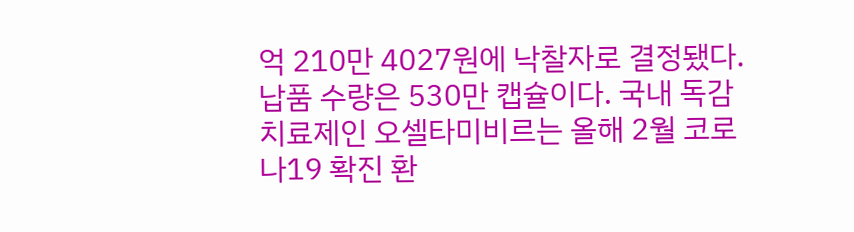억 210만 4027원에 낙찰자로 결정됐다. 납품 수량은 530만 캡슐이다. 국내 독감치료제인 오셀타미비르는 올해 2월 코로나19 확진 환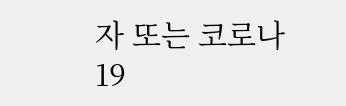자 또는 코로나19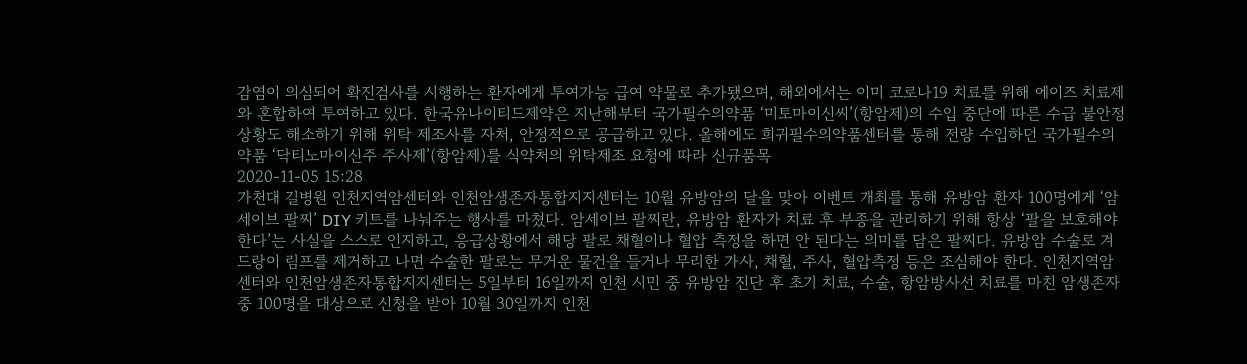감염이 의심되어 확진검사를 시행하는 환자에게 투여가능 급여 약물로 추가됐으며, 해외에서는 이미 코로나19 치료를 위해 에이즈 치료제와 혼합하여 투여하고 있다. 한국유나이티드제약은 지난해부터 국가필수의약품 ‘미토마이신씨’(항암제)의 수입 중단에 따른 수급 불안정 상황도 해소하기 위해 위탁 제조사를 자처, 안정적으로 공급하고 있다. 올해에도 희귀필수의약품센터를 통해 전량 수입하던 국가필수의약품 ‘닥티노마이신주 주사제’(항암제)를 식약처의 위탁제조 요청에 따라 신규품목
2020-11-05 15:28
가천대 길병원 인천지역암센터와 인천암생존자통합지지센터는 10월 유방암의 달을 맞아 이벤트 개최를 통해 유방암 환자 100명에게 ‘암세이브 팔찌’ DIY 키트를 나눠주는 행사를 마쳤다. 암세이브 팔찌란, 유방암 환자가 치료 후 부종을 관리하기 위해 항상 ‘팔을 보호해야 한다’는 사실을 스스로 인지하고, 응급상황에서 해당 팔로 채혈이나 혈압 측정을 하면 안 된다는 의미를 담은 팔찌다. 유방암 수술로 겨드랑이 림프를 제거하고 나면 수술한 팔로는 무거운 물건을 들거나 무리한 가사, 채혈, 주사, 혈압측정 등은 조심해야 한다. 인천지역암센터와 인천암생존자통합지지센터는 5일부터 16일까지 인천 시민 중 유방암 진단 후 초기 치료, 수술, 항암방사선 치료를 마친 암생존자 중 100명을 대상으로 신청을 받아 10월 30일까지 인천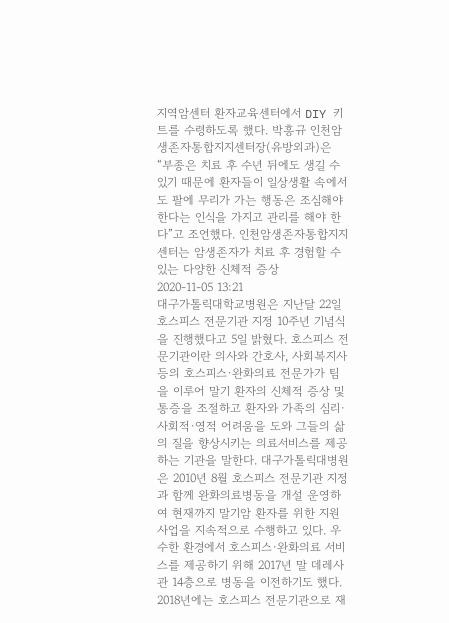지역암센터 환자교육센터에서 DIY 키트를 수령하도록 했다. 박흥규 인천암생존자통합지지센터장(유방외과)은 “부종은 치료 후 수년 뒤에도 생길 수 있기 때문에 환자들이 일상생활 속에서도 팔에 무리가 가는 행동은 조심해야 한다는 인식을 가지고 관리를 해야 한다”고 조언했다. 인천암생존자통합지지센터는 암생존자가 치료 후 경험할 수 있는 다양한 신체적 증상
2020-11-05 13:21
대구가톨릭대학교병원은 지난달 22일 호스피스 전문기관 지정 10주년 기념식을 진행했다고 5일 밝혔다. 호스피스 전문기관이란 의사와 간호사, 사회복지사 등의 호스피스·완화의료 전문가가 팀을 이루어 말기 환자의 신체적 증상 및 통증을 조절하고 환자와 가족의 심리·사회적·영적 어려움을 도와 그들의 삶의 질을 향상시키는 의료서비스를 제공하는 기관을 말한다. 대구가톨릭대병원은 2010년 8월 호스피스 전문기관 지정과 함께 완화의료병동을 개설 운영하여 현재까지 말기암 환자를 위한 지원사업을 지속적으로 수행하고 있다. 우수한 환경에서 호스피스·완화의료 서비스를 제공하기 위해 2017년 말 데레사관 14층으로 병동을 이전하기도 했다. 2018년에는 호스피스 전문기관으로 재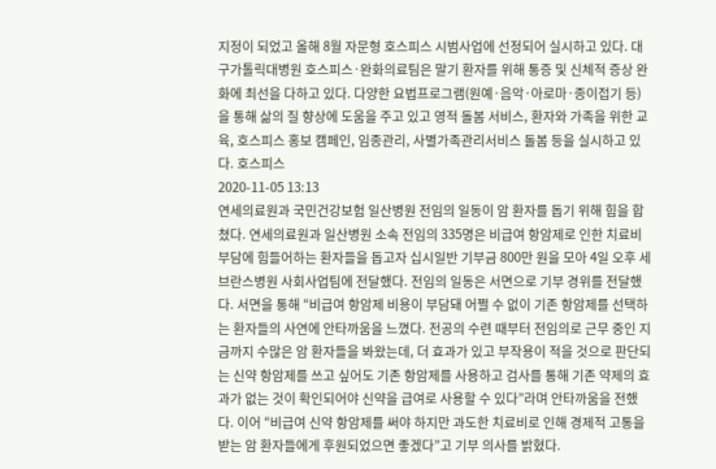지정이 되었고 올해 8월 자문형 호스피스 시범사업에 선정되어 실시하고 있다. 대구가톨릭대병원 호스피스·완화의료팀은 말기 환자를 위해 통증 및 신체적 증상 완화에 최선을 다하고 있다. 다양한 요법프로그램(원예·음악·아로마·종이접기 등)을 통해 삶의 질 향상에 도움을 주고 있고 영적 돌봄 서비스, 환자와 가족을 위한 교육, 호스피스 홍보 캠페인, 임종관리, 사별가족관리서비스 돌봄 등을 실시하고 있다. 호스피스
2020-11-05 13:13
연세의료원과 국민건강보험 일산병원 전임의 일동이 암 환자를 돕기 위해 힘을 합쳤다. 연세의료원과 일산병원 소속 전임의 335명은 비급여 항암제로 인한 치료비 부담에 힘들어하는 환자들을 돕고자 십시일반 기부금 800만 원을 모아 4일 오후 세브란스병원 사회사업팀에 전달했다. 전임의 일동은 서면으로 기부 경위를 전달했다. 서면을 통해 “비급여 항암제 비용이 부담돼 어쩔 수 없이 기존 항암제를 선택하는 환자들의 사연에 안타까움을 느꼈다. 전공의 수련 때부터 전임의로 근무 중인 지금까지 수많은 암 환자들을 봐왔는데, 더 효과가 있고 부작용이 적을 것으로 판단되는 신약 항암제를 쓰고 싶어도 기존 항암제를 사용하고 검사를 통해 기존 약제의 효과가 없는 것이 확인되어야 신약을 급여로 사용할 수 있다”라며 안타까움을 전했다. 이어 “비급여 신약 항암제를 써야 하지만 과도한 치료비로 인해 경제적 고통을 받는 암 환자들에게 후원되었으면 좋겠다”고 기부 의사를 밝혔다.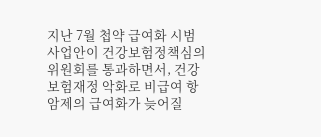지난 7월 첩약 급여화 시범사업안이 건강보험정책심의위원회를 통과하면서, 건강보험재정 악화로 비급여 항암제의 급여화가 늦어질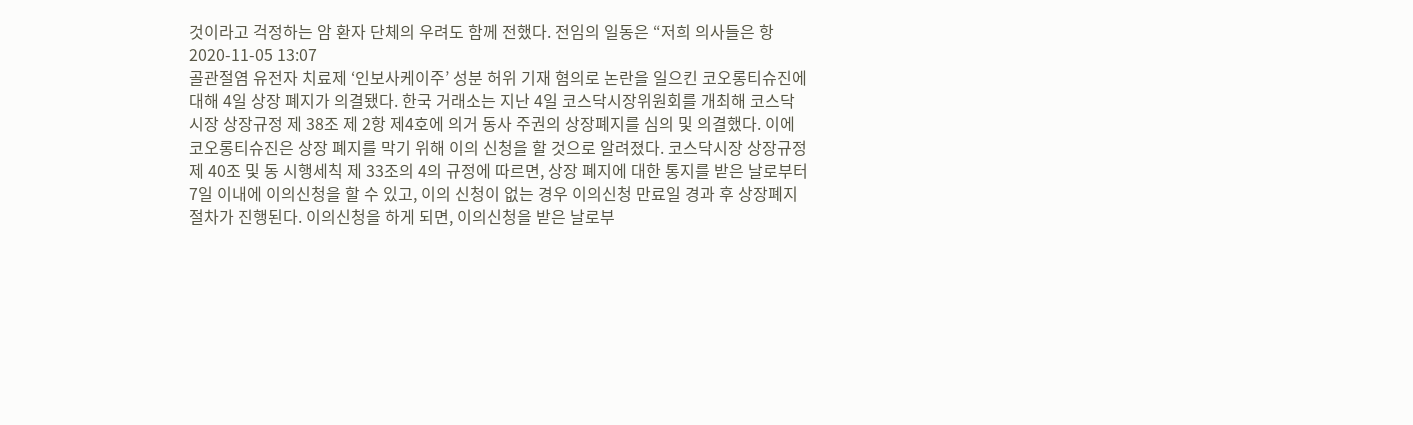것이라고 걱정하는 암 환자 단체의 우려도 함께 전했다. 전임의 일동은 “저희 의사들은 항
2020-11-05 13:07
골관절염 유전자 치료제 ‘인보사케이주’ 성분 허위 기재 혐의로 논란을 일으킨 코오롱티슈진에 대해 4일 상장 폐지가 의결됐다. 한국 거래소는 지난 4일 코스닥시장위원회를 개최해 코스닥시장 상장규정 제 38조 제 2항 제4호에 의거 동사 주권의 상장폐지를 심의 및 의결했다. 이에 코오롱티슈진은 상장 폐지를 막기 위해 이의 신청을 할 것으로 알려졌다. 코스닥시장 상장규정 제 40조 및 동 시행세칙 제 33조의 4의 규정에 따르면, 상장 폐지에 대한 통지를 받은 날로부터 7일 이내에 이의신청을 할 수 있고, 이의 신청이 없는 경우 이의신청 만료일 경과 후 상장폐지 절차가 진행된다. 이의신청을 하게 되면, 이의신청을 받은 날로부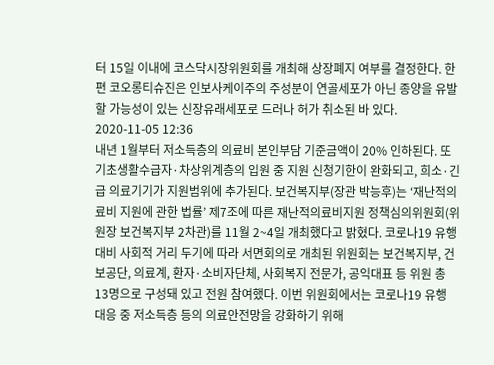터 15일 이내에 코스닥시장위원회를 개최해 상장폐지 여부를 결정한다. 한편 코오롱티슈진은 인보사케이주의 주성분이 연골세포가 아닌 종양을 유발할 가능성이 있는 신장유래세포로 드러나 허가 취소된 바 있다.
2020-11-05 12:36
내년 1월부터 저소득층의 의료비 본인부담 기준금액이 20% 인하된다. 또 기초생활수급자·차상위계층의 입원 중 지원 신청기한이 완화되고, 희소·긴급 의료기기가 지원범위에 추가된다. 보건복지부(장관 박능후)는 ‘재난적의료비 지원에 관한 법률’ 제7조에 따른 재난적의료비지원 정책심의위원회(위원장 보건복지부 2차관)를 11월 2~4일 개최했다고 밝혔다. 코로나19 유행 대비 사회적 거리 두기에 따라 서면회의로 개최된 위원회는 보건복지부, 건보공단, 의료계, 환자·소비자단체, 사회복지 전문가, 공익대표 등 위원 총 13명으로 구성돼 있고 전원 참여했다. 이번 위원회에서는 코로나19 유행 대응 중 저소득층 등의 의료안전망을 강화하기 위해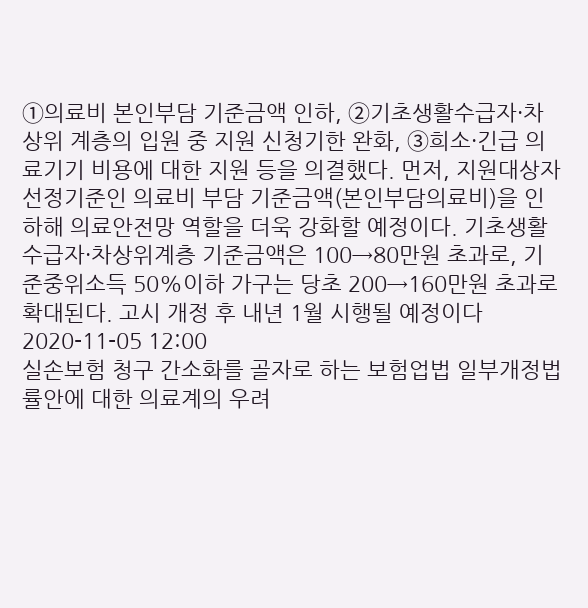①의료비 본인부담 기준금액 인하, ②기초생활수급자·차상위 계층의 입원 중 지원 신청기한 완화, ③희소·긴급 의료기기 비용에 대한 지원 등을 의결했다. 먼저, 지원대상자 선정기준인 의료비 부담 기준금액(본인부담의료비)을 인하해 의료안전망 역할을 더욱 강화할 예정이다. 기초생활수급자·차상위계층 기준금액은 100→80만원 초과로, 기준중위소득 50%이하 가구는 당초 200→160만원 초과로 확대된다. 고시 개정 후 내년 1월 시행될 예정이다
2020-11-05 12:00
실손보험 청구 간소화를 골자로 하는 보험업법 일부개정법률안에 대한 의료계의 우려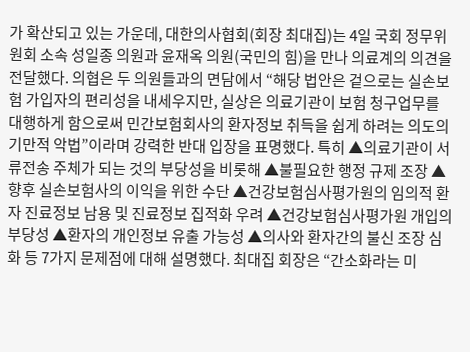가 확산되고 있는 가운데, 대한의사협회(회장 최대집)는 4일 국회 정무위원회 소속 성일종 의원과 윤재옥 의원(국민의 힘)을 만나 의료계의 의견을 전달했다. 의협은 두 의원들과의 면담에서 “해당 법안은 겉으로는 실손보험 가입자의 편리성을 내세우지만, 실상은 의료기관이 보험 청구업무를 대행하게 함으로써 민간보험회사의 환자정보 취득을 쉽게 하려는 의도의 기만적 악법”이라며 강력한 반대 입장을 표명했다. 특히 ▲의료기관이 서류전송 주체가 되는 것의 부당성을 비롯해 ▲불필요한 행정 규제 조장 ▲향후 실손보험사의 이익을 위한 수단 ▲건강보험심사평가원의 임의적 환자 진료정보 남용 및 진료정보 집적화 우려 ▲건강보험심사평가원 개입의 부당성 ▲환자의 개인정보 유출 가능성 ▲의사와 환자간의 불신 조장 심화 등 7가지 문제점에 대해 설명했다. 최대집 회장은 “간소화라는 미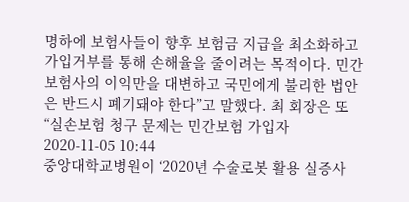명하에 보험사들이 향후 보험금 지급을 최소화하고 가입거부를 통해 손해율을 줄이려는 목적이다. 민간보험사의 이익만을 대변하고 국민에게 불리한 법안은 반드시 폐기돼야 한다”고 말했다. 최 회장은 또 “실손보험 청구 문제는 민간보험 가입자
2020-11-05 10:44
중앙대학교병원이 ‘2020년 수술로봇 활용 실증사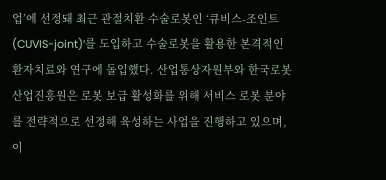업’에 선정돼 최근 관절치환 수술로봇인 ‘큐비스-조인트(CUVIS-joint)’를 도입하고 수술로봇을 활용한 본격적인 환자치료와 연구에 돌입했다. 산업통상자원부와 한국로봇산업진흥원은 로봇 보급 활성화를 위해 서비스 로봇 분야를 전략적으로 선정해 육성하는 사업을 진행하고 있으며, 이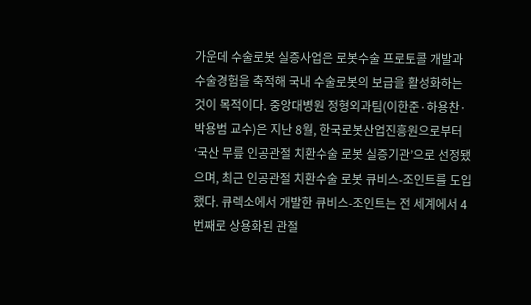가운데 수술로봇 실증사업은 로봇수술 프로토콜 개발과 수술경험을 축적해 국내 수술로봇의 보급을 활성화하는 것이 목적이다. 중앙대병원 정형외과팀(이한준·하용찬·박용범 교수)은 지난 8월, 한국로봇산업진흥원으로부터 ‘국산 무릎 인공관절 치환수술 로봇 실증기관’으로 선정됐으며, 최근 인공관절 치환수술 로봇 큐비스-조인트를 도입했다. 큐렉소에서 개발한 큐비스-조인트는 전 세계에서 4번째로 상용화된 관절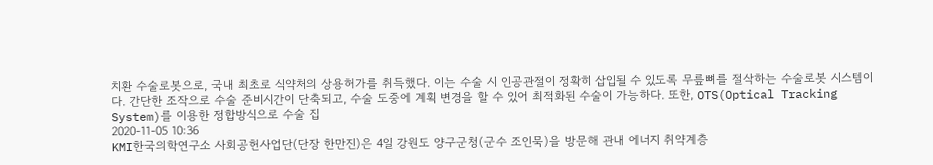치환 수술로봇으로, 국내 최초로 식약처의 상용허가를 취득했다. 이는 수술 시 인공관절이 정확히 삽입될 수 있도록 무릎뼈를 절삭하는 수술로봇 시스템이다. 간단한 조작으로 수술 준비시간이 단축되고, 수술 도중에 계획 변경을 할 수 있어 최적화된 수술이 가능하다. 또한, OTS(Optical Tracking System)를 이용한 정합방식으로 수술 집
2020-11-05 10:36
KMI한국의학연구소 사회공헌사업단(단장 한만진)은 4일 강원도 양구군청(군수 조인묵)을 방문해 관내 에너지 취약계층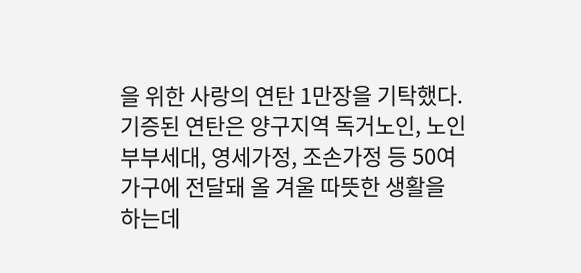을 위한 사랑의 연탄 1만장을 기탁했다. 기증된 연탄은 양구지역 독거노인, 노인부부세대, 영세가정, 조손가정 등 50여 가구에 전달돼 올 겨울 따뜻한 생활을 하는데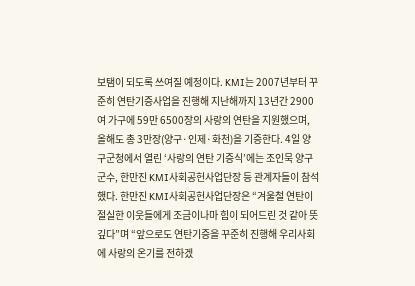보탬이 되도록 쓰여질 예정이다. KMI는 2007년부터 꾸준히 연탄기증사업을 진행해 지난해까지 13년간 2900여 가구에 59만 6500장의 사랑의 연탄을 지원했으며, 올해도 총 3만장(양구·인제·화천)을 기증한다. 4일 양구군청에서 열린 ‘사랑의 연탄 기증식’에는 조인묵 양구군수, 한만진 KMI사회공헌사업단장 등 관계자들이 참석했다. 한만진 KMI사회공헌사업단장은 “겨울철 연탄이 절실한 이웃들에게 조금이나마 힘이 되어드린 것 같아 뜻깊다”며 “앞으로도 연탄기증을 꾸준히 진행해 우리사회에 사랑의 온기를 전하겠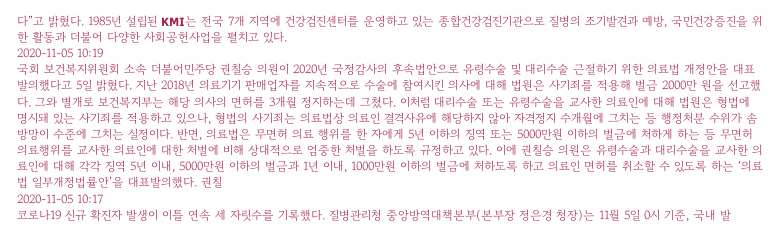다”고 밝혔다. 1985년 설립된 KMI는 전국 7개 지역에 건강검진센터를 운영하고 있는 종합건강검진기관으로 질병의 조기발견과 예방, 국민건강증진을 위한 활동과 더불어 다양한 사회공헌사업을 펼치고 있다.
2020-11-05 10:19
국회 보건복지위원회 소속 더불어민주당 권칠승 의원이 2020년 국정감사의 후속법안으로 유령수술 및 대리수술 근절하기 위한 의료법 개정안을 대표발의했다고 5일 밝혔다. 지난 2018년 의료기기 판매업자를 지속적으로 수술에 참여시킨 의사에 대해 법원은 사기죄를 적용해 벌금 2000만 원을 선고했다. 그와 별개로 보건복지부는 해당 의사의 면허를 3개월 정지하는데 그쳤다. 이처럼 대리수술 또는 유령수술을 교사한 의료인에 대해 법원은 형법에 명시돼 있는 사기죄를 적용하고 있으나, 형법의 사기죄는 의료법상 의료인 결격사유에 해당하지 않아 자격정지 수개월에 그치는 등 행정처분 수위가 솜방망이 수준에 그치는 실정이다. 반면, 의료법은 무면허 의료 행위를 한 자에게 5년 이하의 징역 또는 5000만원 이하의 벌금에 처하게 하는 등 무면허 의료행위를 교사한 의료인에 대한 처벌에 비해 상대적으로 엄중한 처벌을 하도록 규정하고 있다. 이에 권칠승 의원은 유령수술과 대리수술을 교사한 의료인에 대해 각각 징역 5년 이내, 5000만원 이하의 벌금과 1년 이내, 1000만원 이하의 벌금에 처하도록 하고 의료인 면허를 취소할 수 있도록 하는 ‘의료법 일부개정법률안’을 대표발의했다. 권칠
2020-11-05 10:17
코로나19 신규 확진자 발생이 이틀 연속 세 자릿수를 기록했다. 질병관리청 중앙방역대책본부(본부장 정은경 청장)는 11월 5일 0시 기준, 국내 발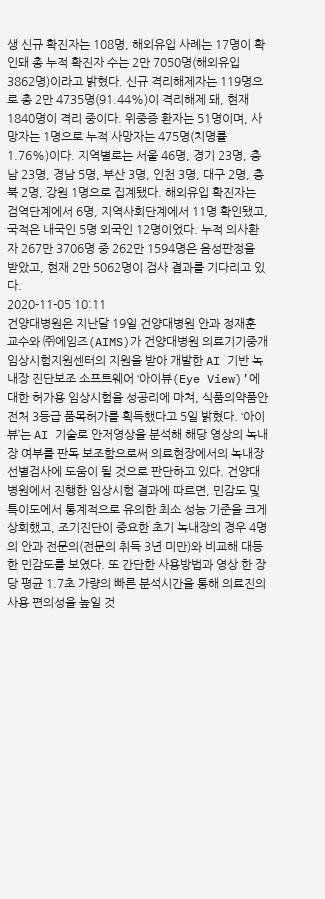생 신규 확진자는 108명, 해외유입 사례는 17명이 확인돼 총 누적 확진자 수는 2만 7050명(해외유입 3862명)이라고 밝혔다. 신규 격리해제자는 119명으로 총 2만 4735명(91.44%)이 격리해제 돼, 현재 1840명이 격리 중이다. 위중증 환자는 51명이며, 사망자는 1명으로 누적 사망자는 475명(치명률 1.76%)이다. 지역별로는 서울 46명, 경기 23명, 충남 23명, 경남 5명, 부산 3명, 인천 3명, 대구 2명, 충북 2명, 강원 1명으로 집계됐다. 해외유입 확진자는 검역단계에서 6명, 지역사회단계에서 11명 확인됐고, 국적은 내국인 5명 외국인 12명이었다. 누적 의사환자 267만 3706명 중 262만 1594명은 음성판정을 받았고, 현재 2만 5062명이 검사 결과를 기다리고 있다.
2020-11-05 10:11
건양대병원은 지난달 19일 건양대병원 안과 정재훈 교수와 ㈜에임즈(AIMS)가 건양대병원 의료기기중개임상시험지원센터의 지원을 받아 개발한 AI 기반 녹내장 진단보조 소프트웨어 ‘아이뷰(Eye View)’에 대한 허가용 임상시험을 성공리에 마쳐, 식품의약품안전처 3등급 품목허가를 획득했다고 5일 밝혔다. ‘아이뷰’는 AI 기술로 안저영상을 분석해 해당 영상의 녹내장 여부를 판독 보조함으로써 의료현장에서의 녹내장 선별검사에 도움이 될 것으로 판단하고 있다. 건양대병원에서 진행한 임상시험 결과에 따르면, 민감도 및 특이도에서 통계적으로 유의한 최소 성능 기준을 크게 상회했고, 조기진단이 중요한 초기 녹내장의 경우 4명의 안과 전문의(전문의 취득 3년 미만)와 비교해 대등한 민감도를 보였다. 또 간단한 사용방법과 영상 한 장당 평균 1.7초 가량의 빠른 분석시간을 통해 의료진의 사용 편의성을 높일 것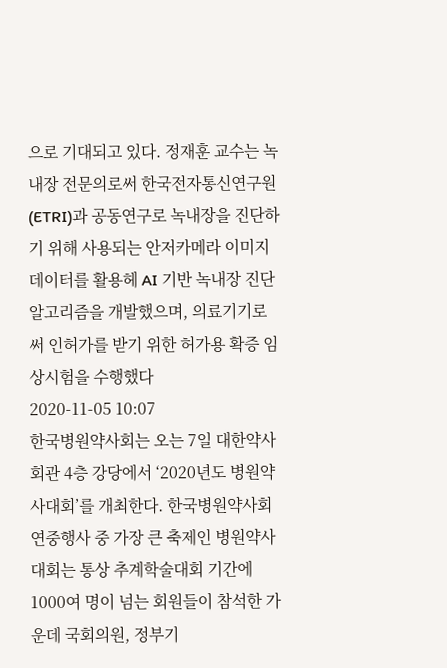으로 기대되고 있다. 정재훈 교수는 녹내장 전문의로써 한국전자통신연구원(ETRI)과 공동연구로 녹내장을 진단하기 위해 사용되는 안저카메라 이미지 데이터를 활용헤 AI 기반 녹내장 진단 알고리즘을 개발했으며, 의료기기로써 인허가를 받기 위한 허가용 확증 임상시험을 수행했다
2020-11-05 10:07
한국병원약사회는 오는 7일 대한약사회관 4층 강당에서 ‘2020년도 병원약사대회’를 개최한다. 한국병원약사회 연중행사 중 가장 큰 축제인 병원약사대회는 통상 추계학술대회 기간에 1000여 명이 넘는 회원들이 참석한 가운데 국회의원, 정부기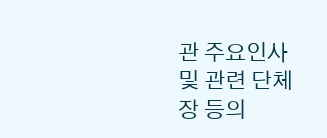관 주요인사 및 관련 단체장 등의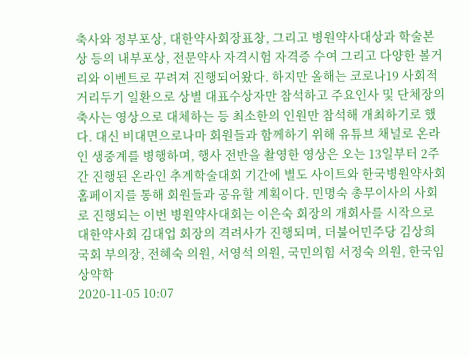축사와 정부포상, 대한약사회장표창, 그리고 병원약사대상과 학술본상 등의 내부포상, 전문약사 자격시험 자격증 수여 그리고 다양한 볼거리와 이벤트로 꾸려져 진행되어왔다. 하지만 올해는 코로나19 사회적 거리두기 일환으로 상별 대표수상자만 참석하고 주요인사 및 단체장의 축사는 영상으로 대체하는 등 최소한의 인원만 참석해 개최하기로 했다. 대신 비대면으로나마 회원들과 함께하기 위해 유튜브 채널로 온라인 생중계를 병행하며, 행사 전반을 촬영한 영상은 오는 13일부터 2주간 진행된 온라인 추계학술대회 기간에 별도 사이트와 한국병원약사회 홈페이지를 통해 회원들과 공유할 계획이다. 민명숙 총무이사의 사회로 진행되는 이번 병원약사대회는 이은숙 회장의 개회사를 시작으로 대한약사회 김대업 회장의 격려사가 진행되며, 더불어민주당 김상희 국회 부의장, 전혜숙 의원, 서영석 의원, 국민의힘 서정숙 의원, 한국임상약학
2020-11-05 10:07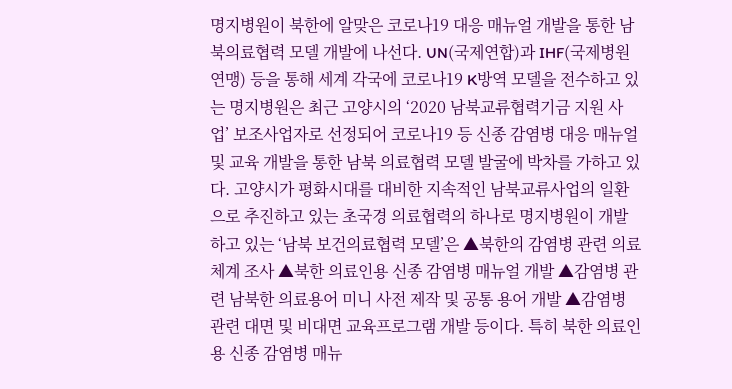명지병원이 북한에 알맞은 코로나19 대응 매뉴얼 개발을 통한 남북의료협력 모델 개발에 나선다. UN(국제연합)과 IHF(국제병원연맹) 등을 통해 세계 각국에 코로나19 K방역 모델을 전수하고 있는 명지병원은 최근 고양시의 ‘2020 남북교류협력기금 지원 사업’ 보조사업자로 선정되어 코로나19 등 신종 감염병 대응 매뉴얼 및 교육 개발을 통한 남북 의료협력 모델 발굴에 박차를 가하고 있다. 고양시가 평화시대를 대비한 지속적인 남북교류사업의 일환으로 추진하고 있는 초국경 의료협력의 하나로 명지병원이 개발하고 있는 ‘남북 보건의료협력 모델’은 ▲북한의 감염병 관련 의료체계 조사 ▲북한 의료인용 신종 감염병 매뉴얼 개발 ▲감염병 관련 남북한 의료용어 미니 사전 제작 및 공통 용어 개발 ▲감염병 관련 대면 및 비대면 교육프로그램 개발 등이다. 특히 북한 의료인용 신종 감염병 매뉴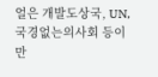얼은 개발도상국, UN, 국경없는의사회 등이 만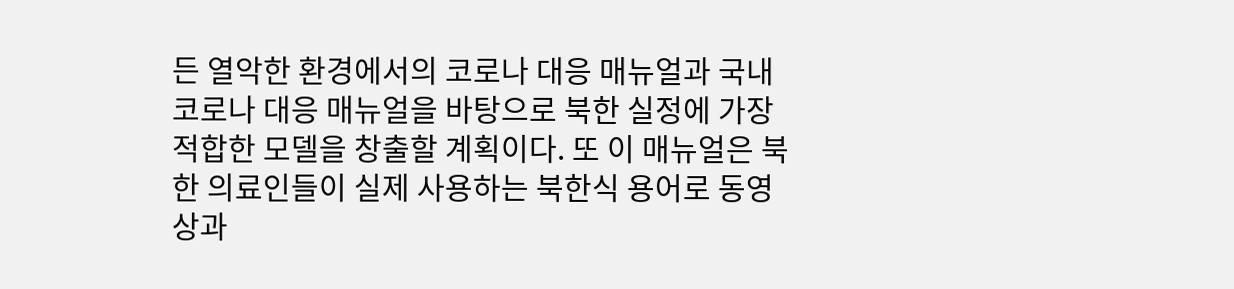든 열악한 환경에서의 코로나 대응 매뉴얼과 국내 코로나 대응 매뉴얼을 바탕으로 북한 실정에 가장 적합한 모델을 창출할 계획이다. 또 이 매뉴얼은 북한 의료인들이 실제 사용하는 북한식 용어로 동영상과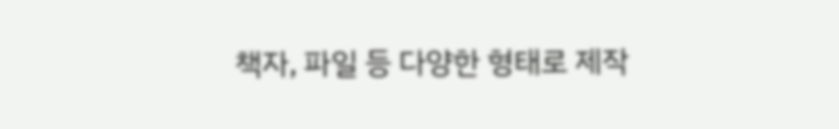책자, 파일 등 다양한 형태로 제작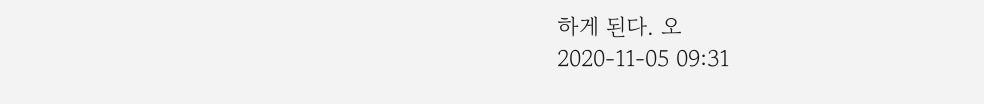하게 된다. 오
2020-11-05 09:31